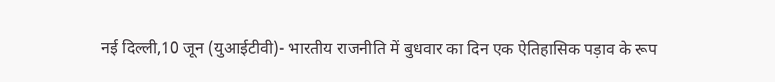नई दिल्ली,10 जून (युआईटीवी)- भारतीय राजनीति में बुधवार का दिन एक ऐतिहासिक पड़ाव के रूप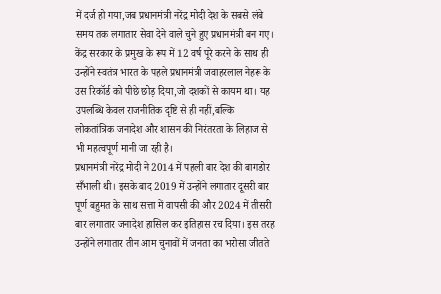में दर्ज हो गया,जब प्रधानमंत्री नरेंद्र मोदी देश के सबसे लंबे समय तक लगातार सेवा देने वाले चुने हुए प्रधानमंत्री बन गए। केंद्र सरकार के प्रमुख के रूप में 12 वर्ष पूरे करने के साथ ही उन्होंने स्वतंत्र भारत के पहले प्रधानमंत्री जवाहरलाल नेहरू के उस रिकॉर्ड को पीछे छोड़ दिया,जो दशकों से कायम था। यह उपलब्धि केवल राजनीतिक दृष्टि से ही नहीं,बल्कि लोकतांत्रिक जनादेश और शासन की निरंतरता के लिहाज से भी महत्वपूर्ण मानी जा रही है।
प्रधानमंत्री नरेंद्र मोदी ने 2014 में पहली बार देश की बागडोर सँभाली थी। इसके बाद 2019 में उन्होंने लगातार दूसरी बार पूर्ण बहुमत के साथ सत्ता में वापसी की और 2024 में तीसरी बार लगातार जनादेश हासिल कर इतिहास रच दिया। इस तरह उन्होंने लगातार तीन आम चुनावों में जनता का भरोसा जीतते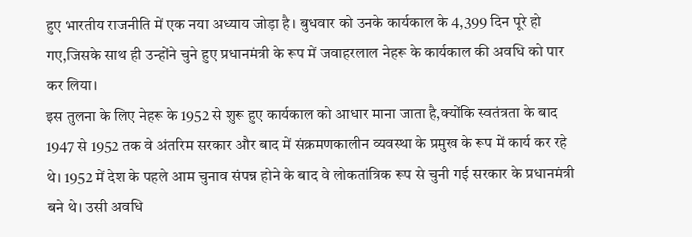हुए भारतीय राजनीति में एक नया अध्याय जोड़ा है। बुधवार को उनके कार्यकाल के 4,399 दिन पूरे हो गए,जिसके साथ ही उन्होंने चुने हुए प्रधानमंत्री के रूप में जवाहरलाल नेहरू के कार्यकाल की अवधि को पार कर लिया।
इस तुलना के लिए नेहरू के 1952 से शुरू हुए कार्यकाल को आधार माना जाता है,क्योंकि स्वतंत्रता के बाद 1947 से 1952 तक वे अंतरिम सरकार और बाद में संक्रमणकालीन व्यवस्था के प्रमुख के रूप में कार्य कर रहे थे। 1952 में देश के पहले आम चुनाव संपन्न होने के बाद वे लोकतांत्रिक रूप से चुनी गई सरकार के प्रधानमंत्री बने थे। उसी अवधि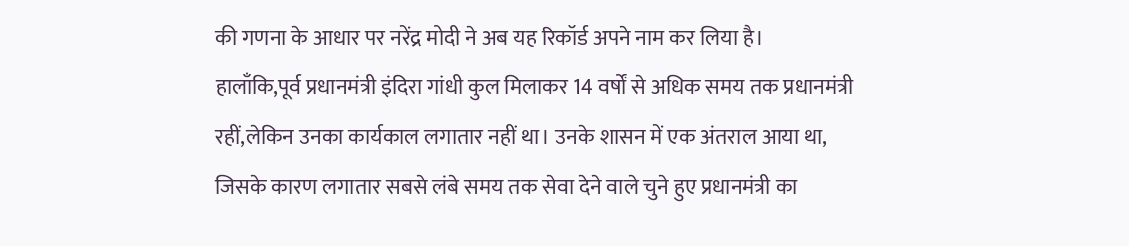की गणना के आधार पर नरेंद्र मोदी ने अब यह रिकॉर्ड अपने नाम कर लिया है।
हालाँकि,पूर्व प्रधानमंत्री इंदिरा गांधी कुल मिलाकर 14 वर्षों से अधिक समय तक प्रधानमंत्री रहीं,लेकिन उनका कार्यकाल लगातार नहीं था। उनके शासन में एक अंतराल आया था, जिसके कारण लगातार सबसे लंबे समय तक सेवा देने वाले चुने हुए प्रधानमंत्री का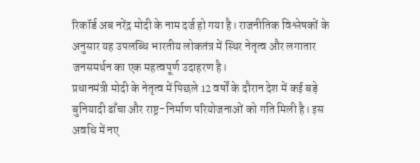रिकॉर्ड अब नरेंद्र मोदी के नाम दर्ज हो गया है। राजनीतिक विश्लेषकों के अनुसार यह उपलब्धि भारतीय लोकतंत्र में स्थिर नेतृत्व और लगातार जनसमर्थन का एक महत्वपूर्ण उदाहरण है।
प्रधानमंत्री मोदी के नेतृत्व में पिछले 12 वर्षों के दौरान देश में कई बड़े बुनियादी ढाँचा और राष्ट्र-निर्माण परियोजनाओं को गति मिली है। इस अवधि में नए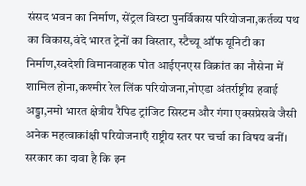संसद भवन का निर्माण, सेंट्रल विस्टा पुनर्विकास परियोजना,कर्तव्य पथ का विकास,वंदे भारत ट्रेनों का विस्तार, स्टैच्यू ऑफ यूनिटी का निर्माण,स्वदेशी विमानवाहक पोत आईएनएस विक्रांत का नौसेना में शामिल होना,कश्मीर रेल लिंक परियोजना,नोएडा अंतर्राष्ट्रीय हवाई अड्डा,नमो भारत क्षेत्रीय रैपिड ट्रांजिट सिस्टम और गंगा एक्सप्रेसवे जैसी अनेक महत्वाकांक्षी परियोजनाएँ राष्ट्रीय स्तर पर चर्चा का विषय बनीं।
सरकार का दावा है कि इन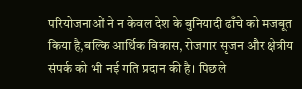परियोजनाओं ने न केवल देश के बुनियादी ढाँचे को मजबूत किया है,बल्कि आर्थिक विकास, रोजगार सृजन और क्षेत्रीय संपर्क को भी नई गति प्रदान की है। पिछले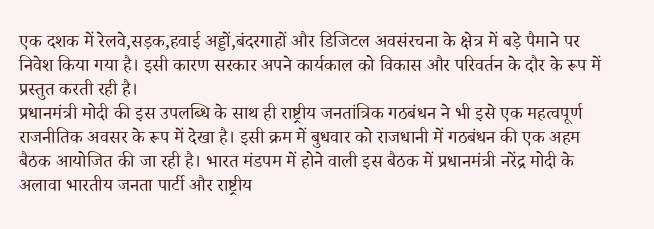एक दशक में रेलवे,सड़क,हवाई अड्डों,बंदरगाहों और डिजिटल अवसंरचना के क्षेत्र में बड़े पैमाने पर निवेश किया गया है। इसी कारण सरकार अपने कार्यकाल को विकास और परिवर्तन के दौर के रूप में प्रस्तुत करती रही है।
प्रधानमंत्री मोदी की इस उपलब्धि के साथ ही राष्ट्रीय जनतांत्रिक गठबंधन ने भी इसे एक महत्वपूर्ण राजनीतिक अवसर के रूप में देखा है। इसी क्रम में बुधवार को राजधानी में गठबंधन की एक अहम बैठक आयोजित की जा रही है। भारत मंडपम में होने वाली इस बैठक में प्रधानमंत्री नरेंद्र मोदी के अलावा भारतीय जनता पार्टी और राष्ट्रीय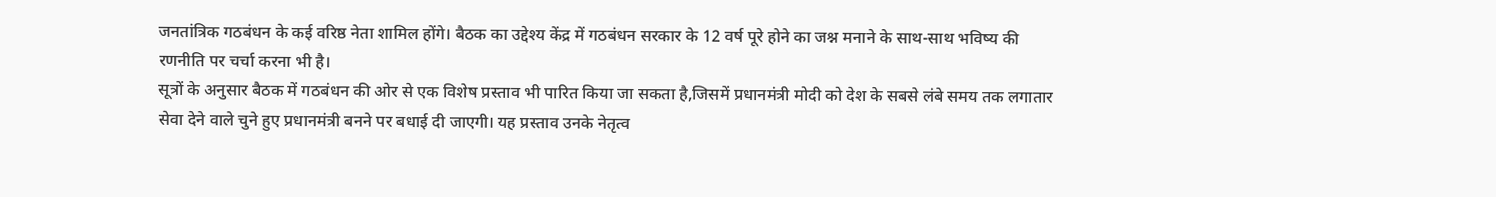जनतांत्रिक गठबंधन के कई वरिष्ठ नेता शामिल होंगे। बैठक का उद्देश्य केंद्र में गठबंधन सरकार के 12 वर्ष पूरे होने का जश्न मनाने के साथ-साथ भविष्य की रणनीति पर चर्चा करना भी है।
सूत्रों के अनुसार बैठक में गठबंधन की ओर से एक विशेष प्रस्ताव भी पारित किया जा सकता है,जिसमें प्रधानमंत्री मोदी को देश के सबसे लंबे समय तक लगातार सेवा देने वाले चुने हुए प्रधानमंत्री बनने पर बधाई दी जाएगी। यह प्रस्ताव उनके नेतृत्व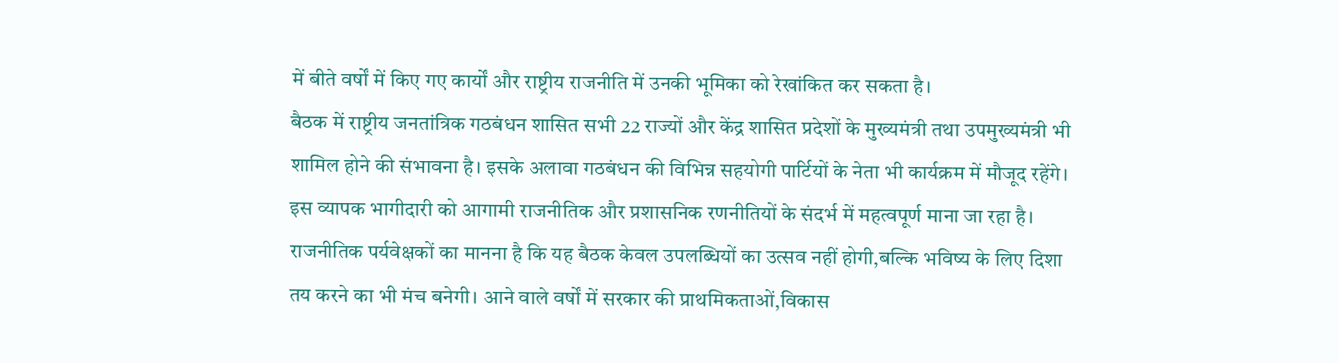में बीते वर्षों में किए गए कार्यों और राष्ट्रीय राजनीति में उनकी भूमिका को रेखांकित कर सकता है।
बैठक में राष्ट्रीय जनतांत्रिक गठबंधन शासित सभी 22 राज्यों और केंद्र शासित प्रदेशों के मुख्यमंत्री तथा उपमुख्यमंत्री भी शामिल होने की संभावना है। इसके अलावा गठबंधन की विभिन्न सहयोगी पार्टियों के नेता भी कार्यक्रम में मौजूद रहेंगे। इस व्यापक भागीदारी को आगामी राजनीतिक और प्रशासनिक रणनीतियों के संदर्भ में महत्वपूर्ण माना जा रहा है।
राजनीतिक पर्यवेक्षकों का मानना है कि यह बैठक केवल उपलब्धियों का उत्सव नहीं होगी,बल्कि भविष्य के लिए दिशा तय करने का भी मंच बनेगी। आने वाले वर्षों में सरकार की प्राथमिकताओं,विकास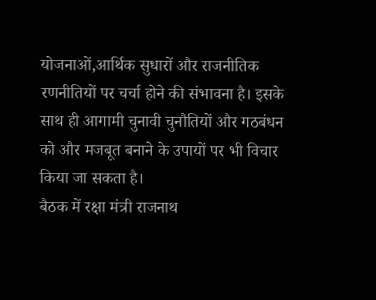योजनाओं,आर्थिक सुधारों और राजनीतिक रणनीतियों पर चर्चा होने की संभावना है। इसके साथ ही आगामी चुनावी चुनौतियों और गठबंधन को और मजबूत बनाने के उपायों पर भी विचार किया जा सकता है।
बैठक में रक्षा मंत्री राजनाथ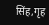सिंह,गृह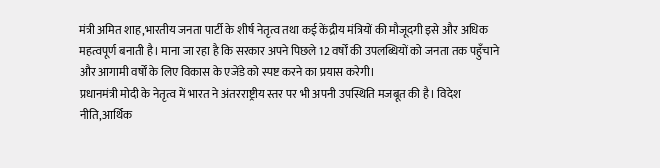मंत्री अमित शाह,भारतीय जनता पार्टी के शीर्ष नेतृत्व तथा कई केंद्रीय मंत्रियों की मौजूदगी इसे और अधिक महत्वपूर्ण बनाती है। माना जा रहा है कि सरकार अपने पिछले 12 वर्षों की उपलब्धियों को जनता तक पहुँचाने और आगामी वर्षों के लिए विकास के एजेंडे को स्पष्ट करने का प्रयास करेगी।
प्रधानमंत्री मोदी के नेतृत्व में भारत ने अंतरराष्ट्रीय स्तर पर भी अपनी उपस्थिति मजबूत की है। विदेश नीति,आर्थिक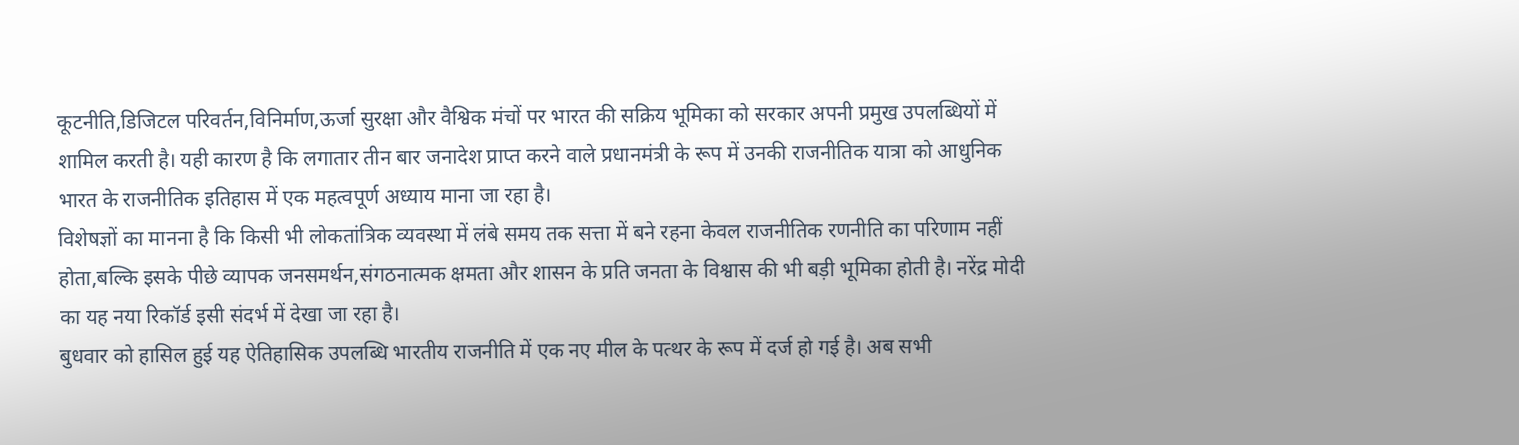कूटनीति,डिजिटल परिवर्तन,विनिर्माण,ऊर्जा सुरक्षा और वैश्विक मंचों पर भारत की सक्रिय भूमिका को सरकार अपनी प्रमुख उपलब्धियों में शामिल करती है। यही कारण है कि लगातार तीन बार जनादेश प्राप्त करने वाले प्रधानमंत्री के रूप में उनकी राजनीतिक यात्रा को आधुनिक भारत के राजनीतिक इतिहास में एक महत्वपूर्ण अध्याय माना जा रहा है।
विशेषज्ञों का मानना है कि किसी भी लोकतांत्रिक व्यवस्था में लंबे समय तक सत्ता में बने रहना केवल राजनीतिक रणनीति का परिणाम नहीं होता,बल्कि इसके पीछे व्यापक जनसमर्थन,संगठनात्मक क्षमता और शासन के प्रति जनता के विश्वास की भी बड़ी भूमिका होती है। नरेंद्र मोदी का यह नया रिकॉर्ड इसी संदर्भ में देखा जा रहा है।
बुधवार को हासिल हुई यह ऐतिहासिक उपलब्धि भारतीय राजनीति में एक नए मील के पत्थर के रूप में दर्ज हो गई है। अब सभी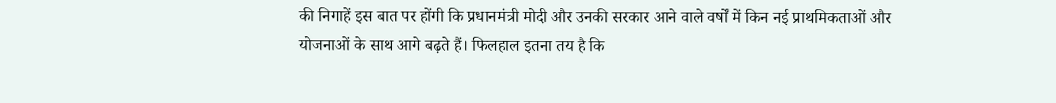की निगाहें इस बात पर होंगी कि प्रधानमंत्री मोदी और उनकी सरकार आने वाले वर्षों में किन नई प्राथमिकताओं और योजनाओं के साथ आगे बढ़ते हैं। फिलहाल इतना तय है कि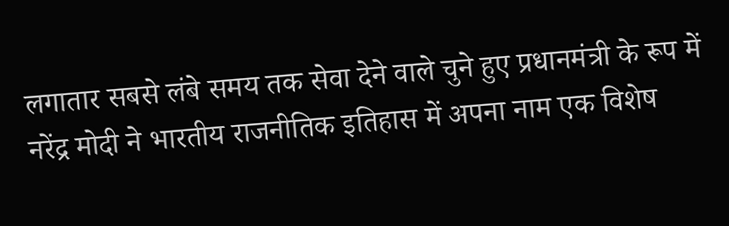लगातार सबसे लंबे समय तक सेवा देने वाले चुने हुए प्रधानमंत्री के रूप में नरेंद्र मोदी ने भारतीय राजनीतिक इतिहास में अपना नाम एक विशेष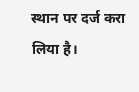स्थान पर दर्ज करा लिया है।